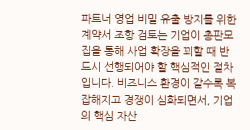파트너 영업 비밀 유출 방지를 위한 계약서 조항 검토는 기업이 총판모집을 통해 사업 확장을 꾀할 때 반드시 선행되어야 할 핵심적인 절차입니다. 비즈니스 환경이 갈수록 복잡해지고 경쟁이 심화되면서, 기업의 핵심 자산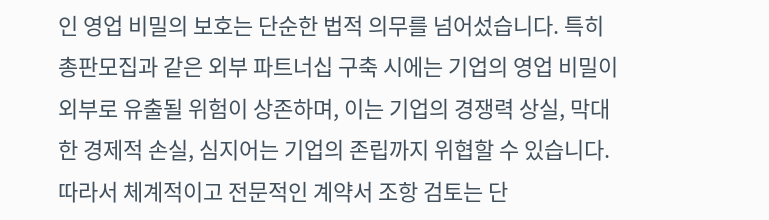인 영업 비밀의 보호는 단순한 법적 의무를 넘어섰습니다. 특히 총판모집과 같은 외부 파트너십 구축 시에는 기업의 영업 비밀이 외부로 유출될 위험이 상존하며, 이는 기업의 경쟁력 상실, 막대한 경제적 손실, 심지어는 기업의 존립까지 위협할 수 있습니다. 따라서 체계적이고 전문적인 계약서 조항 검토는 단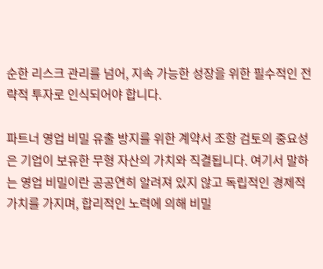순한 리스크 관리를 넘어, 지속 가능한 성장을 위한 필수적인 전략적 투자로 인식되어야 합니다.

파트너 영업 비밀 유출 방지를 위한 계약서 조항 검토의 중요성은 기업이 보유한 무형 자산의 가치와 직결됩니다. 여기서 말하는 영업 비밀이란 공공연히 알려져 있지 않고 독립적인 경제적 가치를 가지며, 합리적인 노력에 의해 비밀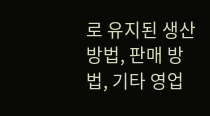로 유지된 생산 방법, 판매 방법, 기타 영업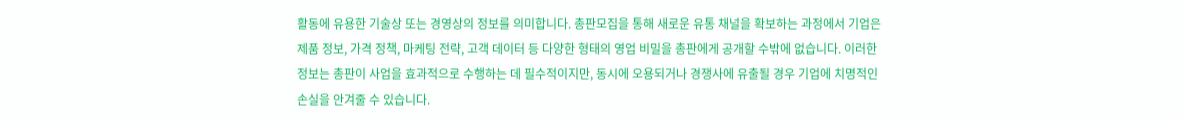활동에 유용한 기술상 또는 경영상의 정보를 의미합니다. 총판모집을 통해 새로운 유통 채널을 확보하는 과정에서 기업은 제품 정보, 가격 정책, 마케팅 전략, 고객 데이터 등 다양한 형태의 영업 비밀을 총판에게 공개할 수밖에 없습니다. 이러한 정보는 총판이 사업을 효과적으로 수행하는 데 필수적이지만, 동시에 오용되거나 경쟁사에 유출될 경우 기업에 치명적인 손실을 안겨줄 수 있습니다.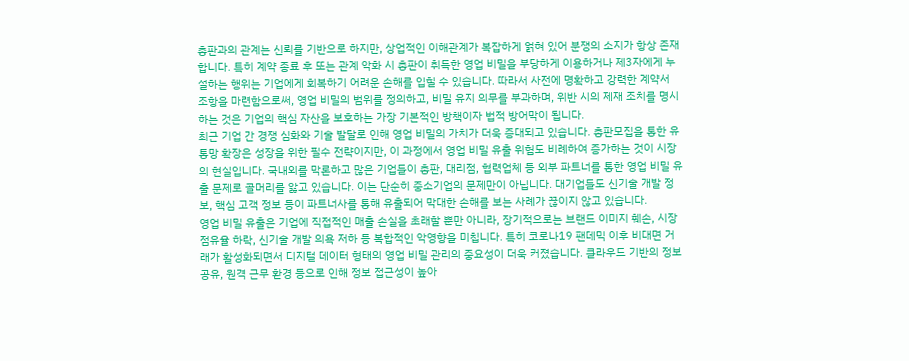총판과의 관계는 신뢰를 기반으로 하지만, 상업적인 이해관계가 복잡하게 얽혀 있어 분쟁의 소지가 항상 존재합니다. 특히 계약 종료 후 또는 관계 악화 시 총판이 취득한 영업 비밀을 부당하게 이용하거나 제3자에게 누설하는 행위는 기업에게 회복하기 어려운 손해를 입힐 수 있습니다. 따라서 사전에 명확하고 강력한 계약서 조항을 마련함으로써, 영업 비밀의 범위를 정의하고, 비밀 유지 의무를 부과하며, 위반 시의 제재 조치를 명시하는 것은 기업의 핵심 자산을 보호하는 가장 기본적인 방책이자 법적 방어막이 됩니다.
최근 기업 간 경쟁 심화와 기술 발달로 인해 영업 비밀의 가치가 더욱 증대되고 있습니다. 총판모집을 통한 유통망 확장은 성장을 위한 필수 전략이지만, 이 과정에서 영업 비밀 유출 위험도 비례하여 증가하는 것이 시장의 현실입니다. 국내외를 막론하고 많은 기업들이 총판, 대리점, 협력업체 등 외부 파트너를 통한 영업 비밀 유출 문제로 골머리를 앓고 있습니다. 이는 단순히 중소기업의 문제만이 아닙니다. 대기업들도 신기술 개발 정보, 핵심 고객 정보 등이 파트너사를 통해 유출되어 막대한 손해를 보는 사례가 끊이지 않고 있습니다.
영업 비밀 유출은 기업에 직접적인 매출 손실을 초래할 뿐만 아니라, 장기적으로는 브랜드 이미지 훼손, 시장 점유율 하락, 신기술 개발 의욕 저하 등 복합적인 악영향을 미칩니다. 특히 코로나19 팬데믹 이후 비대면 거래가 활성화되면서 디지털 데이터 형태의 영업 비밀 관리의 중요성이 더욱 커졌습니다. 클라우드 기반의 정보 공유, 원격 근무 환경 등으로 인해 정보 접근성이 높아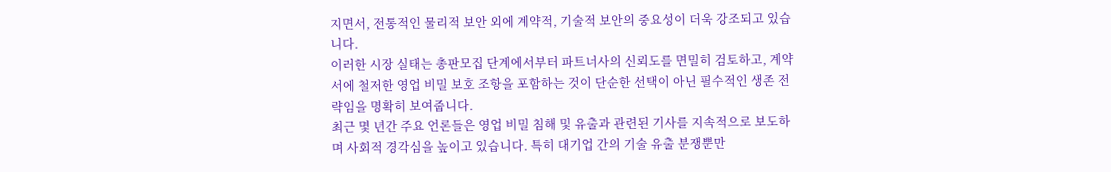지면서, 전통적인 물리적 보안 외에 계약적, 기술적 보안의 중요성이 더욱 강조되고 있습니다.
이러한 시장 실태는 총판모집 단계에서부터 파트너사의 신뢰도를 면밀히 검토하고, 계약서에 철저한 영업 비밀 보호 조항을 포함하는 것이 단순한 선택이 아닌 필수적인 생존 전략임을 명확히 보여줍니다.
최근 몇 년간 주요 언론들은 영업 비밀 침해 및 유출과 관련된 기사를 지속적으로 보도하며 사회적 경각심을 높이고 있습니다. 특히 대기업 간의 기술 유출 분쟁뿐만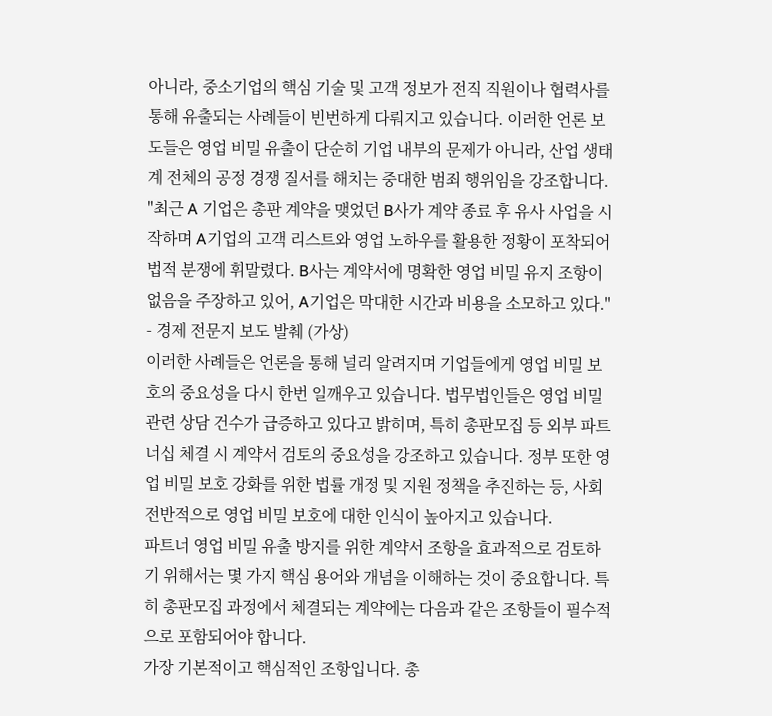아니라, 중소기업의 핵심 기술 및 고객 정보가 전직 직원이나 협력사를 통해 유출되는 사례들이 빈번하게 다뤄지고 있습니다. 이러한 언론 보도들은 영업 비밀 유출이 단순히 기업 내부의 문제가 아니라, 산업 생태계 전체의 공정 경쟁 질서를 해치는 중대한 범죄 행위임을 강조합니다.
"최근 A 기업은 총판 계약을 맺었던 B사가 계약 종료 후 유사 사업을 시작하며 A기업의 고객 리스트와 영업 노하우를 활용한 정황이 포착되어 법적 분쟁에 휘말렸다. B사는 계약서에 명확한 영업 비밀 유지 조항이 없음을 주장하고 있어, A기업은 막대한 시간과 비용을 소모하고 있다." - 경제 전문지 보도 발췌 (가상)
이러한 사례들은 언론을 통해 널리 알려지며 기업들에게 영업 비밀 보호의 중요성을 다시 한번 일깨우고 있습니다. 법무법인들은 영업 비밀 관련 상담 건수가 급증하고 있다고 밝히며, 특히 총판모집 등 외부 파트너십 체결 시 계약서 검토의 중요성을 강조하고 있습니다. 정부 또한 영업 비밀 보호 강화를 위한 법률 개정 및 지원 정책을 추진하는 등, 사회 전반적으로 영업 비밀 보호에 대한 인식이 높아지고 있습니다.
파트너 영업 비밀 유출 방지를 위한 계약서 조항을 효과적으로 검토하기 위해서는 몇 가지 핵심 용어와 개념을 이해하는 것이 중요합니다. 특히 총판모집 과정에서 체결되는 계약에는 다음과 같은 조항들이 필수적으로 포함되어야 합니다.
가장 기본적이고 핵심적인 조항입니다. 총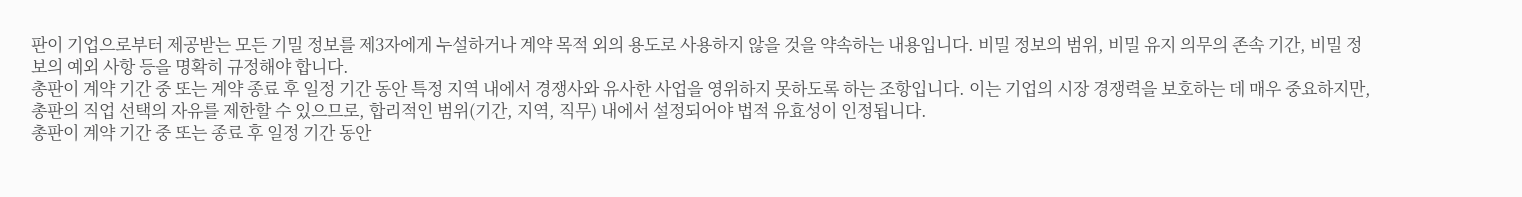판이 기업으로부터 제공받는 모든 기밀 정보를 제3자에게 누설하거나 계약 목적 외의 용도로 사용하지 않을 것을 약속하는 내용입니다. 비밀 정보의 범위, 비밀 유지 의무의 존속 기간, 비밀 정보의 예외 사항 등을 명확히 규정해야 합니다.
총판이 계약 기간 중 또는 계약 종료 후 일정 기간 동안 특정 지역 내에서 경쟁사와 유사한 사업을 영위하지 못하도록 하는 조항입니다. 이는 기업의 시장 경쟁력을 보호하는 데 매우 중요하지만, 총판의 직업 선택의 자유를 제한할 수 있으므로, 합리적인 범위(기간, 지역, 직무) 내에서 설정되어야 법적 유효성이 인정됩니다.
총판이 계약 기간 중 또는 종료 후 일정 기간 동안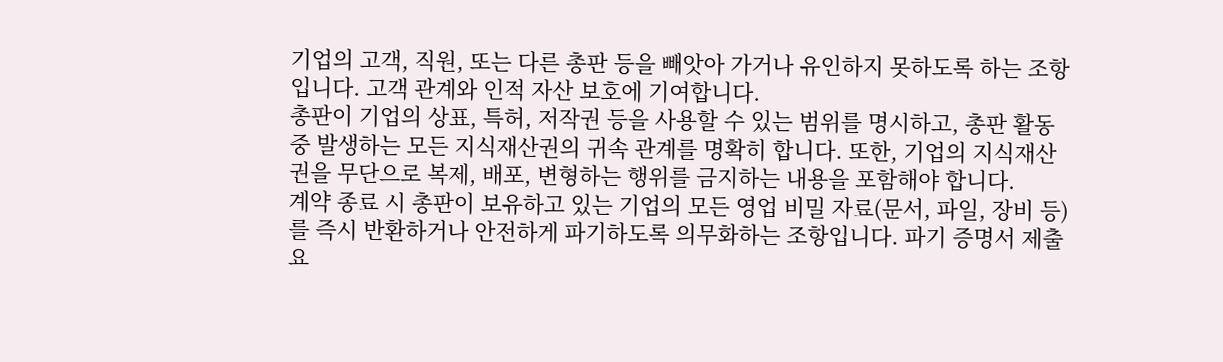기업의 고객, 직원, 또는 다른 총판 등을 빼앗아 가거나 유인하지 못하도록 하는 조항입니다. 고객 관계와 인적 자산 보호에 기여합니다.
총판이 기업의 상표, 특허, 저작권 등을 사용할 수 있는 범위를 명시하고, 총판 활동 중 발생하는 모든 지식재산권의 귀속 관계를 명확히 합니다. 또한, 기업의 지식재산권을 무단으로 복제, 배포, 변형하는 행위를 금지하는 내용을 포함해야 합니다.
계약 종료 시 총판이 보유하고 있는 기업의 모든 영업 비밀 자료(문서, 파일, 장비 등)를 즉시 반환하거나 안전하게 파기하도록 의무화하는 조항입니다. 파기 증명서 제출 요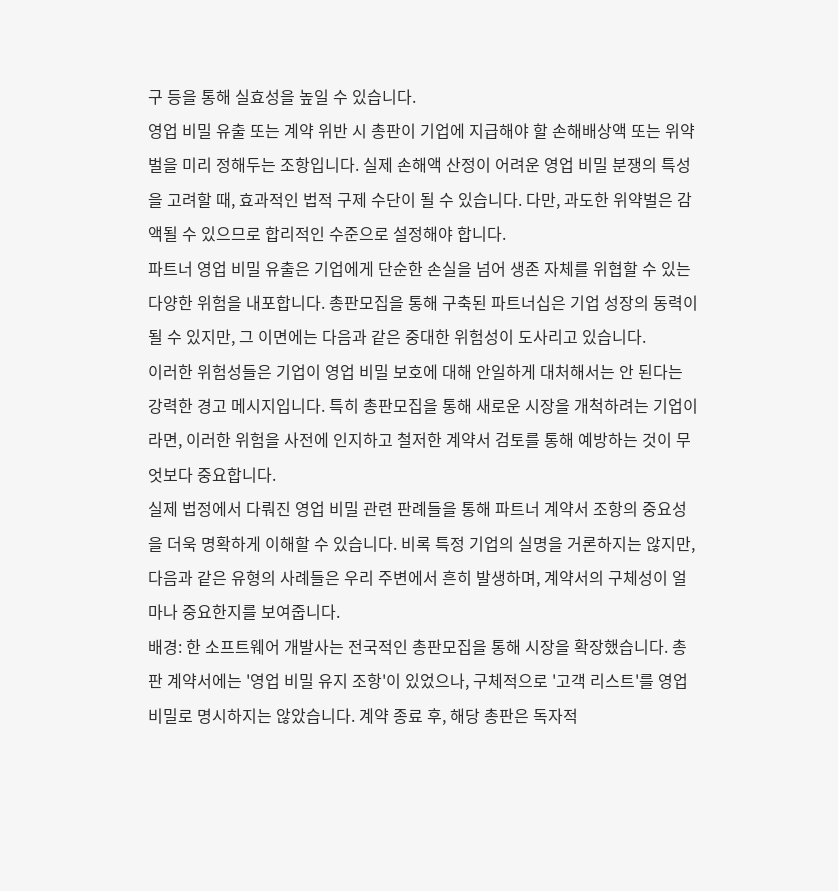구 등을 통해 실효성을 높일 수 있습니다.
영업 비밀 유출 또는 계약 위반 시 총판이 기업에 지급해야 할 손해배상액 또는 위약벌을 미리 정해두는 조항입니다. 실제 손해액 산정이 어려운 영업 비밀 분쟁의 특성을 고려할 때, 효과적인 법적 구제 수단이 될 수 있습니다. 다만, 과도한 위약벌은 감액될 수 있으므로 합리적인 수준으로 설정해야 합니다.
파트너 영업 비밀 유출은 기업에게 단순한 손실을 넘어 생존 자체를 위협할 수 있는 다양한 위험을 내포합니다. 총판모집을 통해 구축된 파트너십은 기업 성장의 동력이 될 수 있지만, 그 이면에는 다음과 같은 중대한 위험성이 도사리고 있습니다.
이러한 위험성들은 기업이 영업 비밀 보호에 대해 안일하게 대처해서는 안 된다는 강력한 경고 메시지입니다. 특히 총판모집을 통해 새로운 시장을 개척하려는 기업이라면, 이러한 위험을 사전에 인지하고 철저한 계약서 검토를 통해 예방하는 것이 무엇보다 중요합니다.
실제 법정에서 다뤄진 영업 비밀 관련 판례들을 통해 파트너 계약서 조항의 중요성을 더욱 명확하게 이해할 수 있습니다. 비록 특정 기업의 실명을 거론하지는 않지만, 다음과 같은 유형의 사례들은 우리 주변에서 흔히 발생하며, 계약서의 구체성이 얼마나 중요한지를 보여줍니다.
배경: 한 소프트웨어 개발사는 전국적인 총판모집을 통해 시장을 확장했습니다. 총판 계약서에는 '영업 비밀 유지 조항'이 있었으나, 구체적으로 '고객 리스트'를 영업 비밀로 명시하지는 않았습니다. 계약 종료 후, 해당 총판은 독자적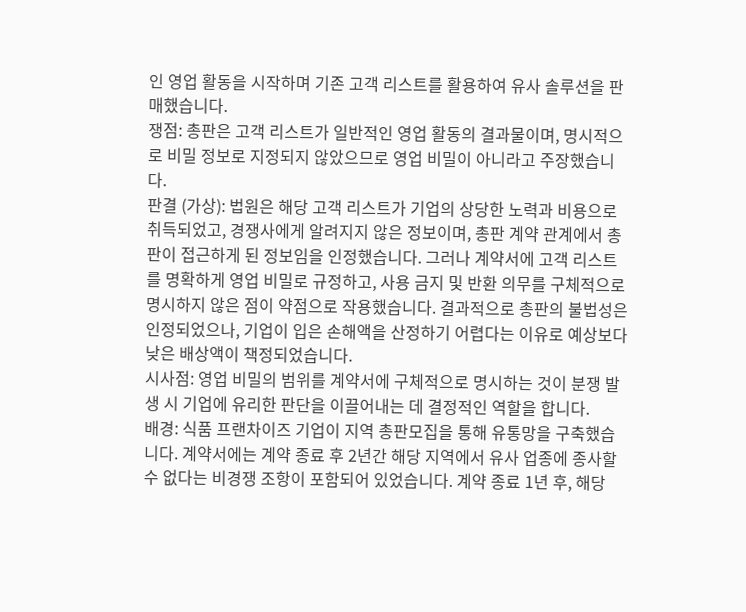인 영업 활동을 시작하며 기존 고객 리스트를 활용하여 유사 솔루션을 판매했습니다.
쟁점: 총판은 고객 리스트가 일반적인 영업 활동의 결과물이며, 명시적으로 비밀 정보로 지정되지 않았으므로 영업 비밀이 아니라고 주장했습니다.
판결 (가상): 법원은 해당 고객 리스트가 기업의 상당한 노력과 비용으로 취득되었고, 경쟁사에게 알려지지 않은 정보이며, 총판 계약 관계에서 총판이 접근하게 된 정보임을 인정했습니다. 그러나 계약서에 고객 리스트를 명확하게 영업 비밀로 규정하고, 사용 금지 및 반환 의무를 구체적으로 명시하지 않은 점이 약점으로 작용했습니다. 결과적으로 총판의 불법성은 인정되었으나, 기업이 입은 손해액을 산정하기 어렵다는 이유로 예상보다 낮은 배상액이 책정되었습니다.
시사점: 영업 비밀의 범위를 계약서에 구체적으로 명시하는 것이 분쟁 발생 시 기업에 유리한 판단을 이끌어내는 데 결정적인 역할을 합니다.
배경: 식품 프랜차이즈 기업이 지역 총판모집을 통해 유통망을 구축했습니다. 계약서에는 계약 종료 후 2년간 해당 지역에서 유사 업종에 종사할 수 없다는 비경쟁 조항이 포함되어 있었습니다. 계약 종료 1년 후, 해당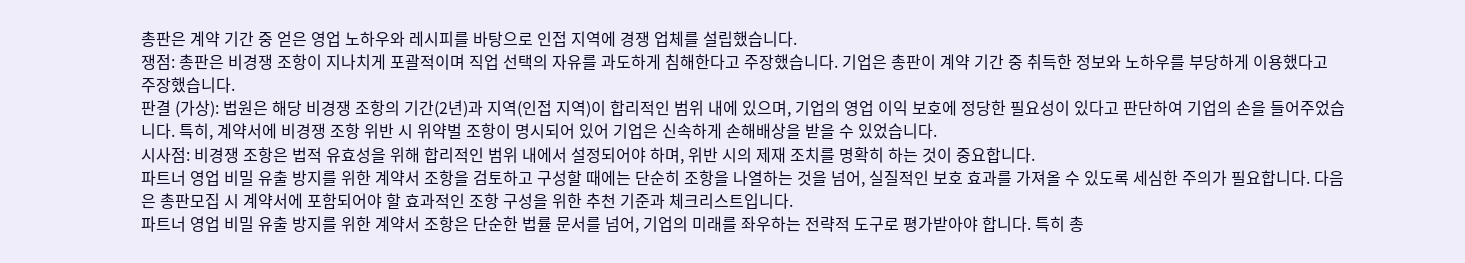총판은 계약 기간 중 얻은 영업 노하우와 레시피를 바탕으로 인접 지역에 경쟁 업체를 설립했습니다.
쟁점: 총판은 비경쟁 조항이 지나치게 포괄적이며 직업 선택의 자유를 과도하게 침해한다고 주장했습니다. 기업은 총판이 계약 기간 중 취득한 정보와 노하우를 부당하게 이용했다고 주장했습니다.
판결 (가상): 법원은 해당 비경쟁 조항의 기간(2년)과 지역(인접 지역)이 합리적인 범위 내에 있으며, 기업의 영업 이익 보호에 정당한 필요성이 있다고 판단하여 기업의 손을 들어주었습니다. 특히, 계약서에 비경쟁 조항 위반 시 위약벌 조항이 명시되어 있어 기업은 신속하게 손해배상을 받을 수 있었습니다.
시사점: 비경쟁 조항은 법적 유효성을 위해 합리적인 범위 내에서 설정되어야 하며, 위반 시의 제재 조치를 명확히 하는 것이 중요합니다.
파트너 영업 비밀 유출 방지를 위한 계약서 조항을 검토하고 구성할 때에는 단순히 조항을 나열하는 것을 넘어, 실질적인 보호 효과를 가져올 수 있도록 세심한 주의가 필요합니다. 다음은 총판모집 시 계약서에 포함되어야 할 효과적인 조항 구성을 위한 추천 기준과 체크리스트입니다.
파트너 영업 비밀 유출 방지를 위한 계약서 조항은 단순한 법률 문서를 넘어, 기업의 미래를 좌우하는 전략적 도구로 평가받아야 합니다. 특히 총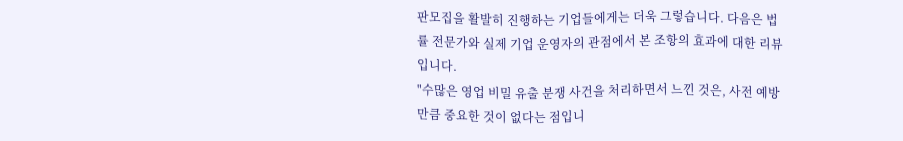판모집을 활발히 진행하는 기업들에게는 더욱 그렇습니다. 다음은 법률 전문가와 실제 기업 운영자의 관점에서 본 조항의 효과에 대한 리뷰입니다.
"수많은 영업 비밀 유출 분쟁 사건을 처리하면서 느낀 것은, 사전 예방만큼 중요한 것이 없다는 점입니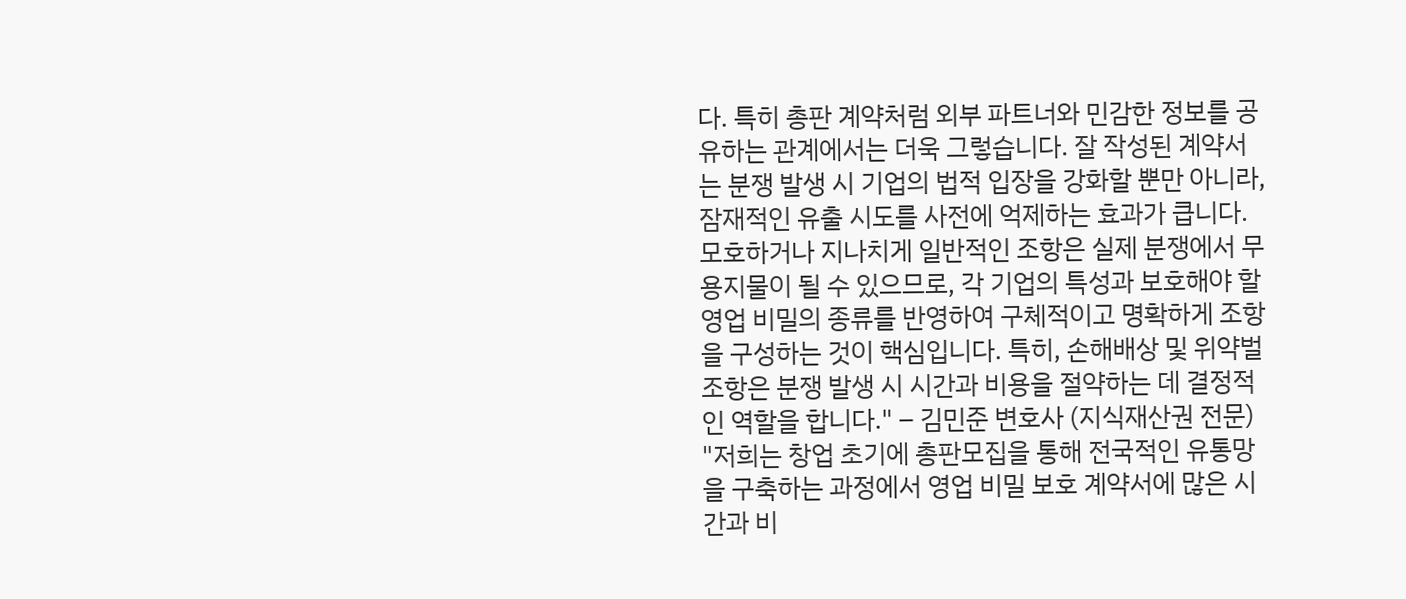다. 특히 총판 계약처럼 외부 파트너와 민감한 정보를 공유하는 관계에서는 더욱 그렇습니다. 잘 작성된 계약서는 분쟁 발생 시 기업의 법적 입장을 강화할 뿐만 아니라, 잠재적인 유출 시도를 사전에 억제하는 효과가 큽니다. 모호하거나 지나치게 일반적인 조항은 실제 분쟁에서 무용지물이 될 수 있으므로, 각 기업의 특성과 보호해야 할 영업 비밀의 종류를 반영하여 구체적이고 명확하게 조항을 구성하는 것이 핵심입니다. 특히, 손해배상 및 위약벌 조항은 분쟁 발생 시 시간과 비용을 절약하는 데 결정적인 역할을 합니다." – 김민준 변호사 (지식재산권 전문)
"저희는 창업 초기에 총판모집을 통해 전국적인 유통망을 구축하는 과정에서 영업 비밀 보호 계약서에 많은 시간과 비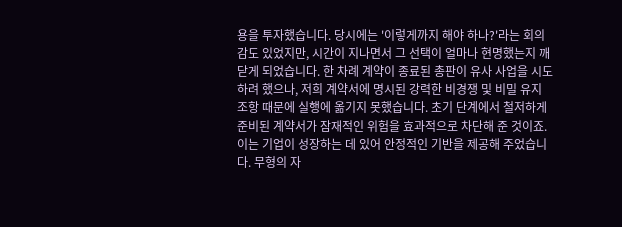용을 투자했습니다. 당시에는 '이렇게까지 해야 하나?'라는 회의감도 있었지만, 시간이 지나면서 그 선택이 얼마나 현명했는지 깨닫게 되었습니다. 한 차례 계약이 종료된 총판이 유사 사업을 시도하려 했으나, 저희 계약서에 명시된 강력한 비경쟁 및 비밀 유지 조항 때문에 실행에 옮기지 못했습니다. 초기 단계에서 철저하게 준비된 계약서가 잠재적인 위험을 효과적으로 차단해 준 것이죠. 이는 기업이 성장하는 데 있어 안정적인 기반을 제공해 주었습니다. 무형의 자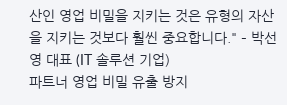산인 영업 비밀을 지키는 것은 유형의 자산을 지키는 것보다 훨씬 중요합니다." – 박선영 대표 (IT 솔루션 기업)
파트너 영업 비밀 유출 방지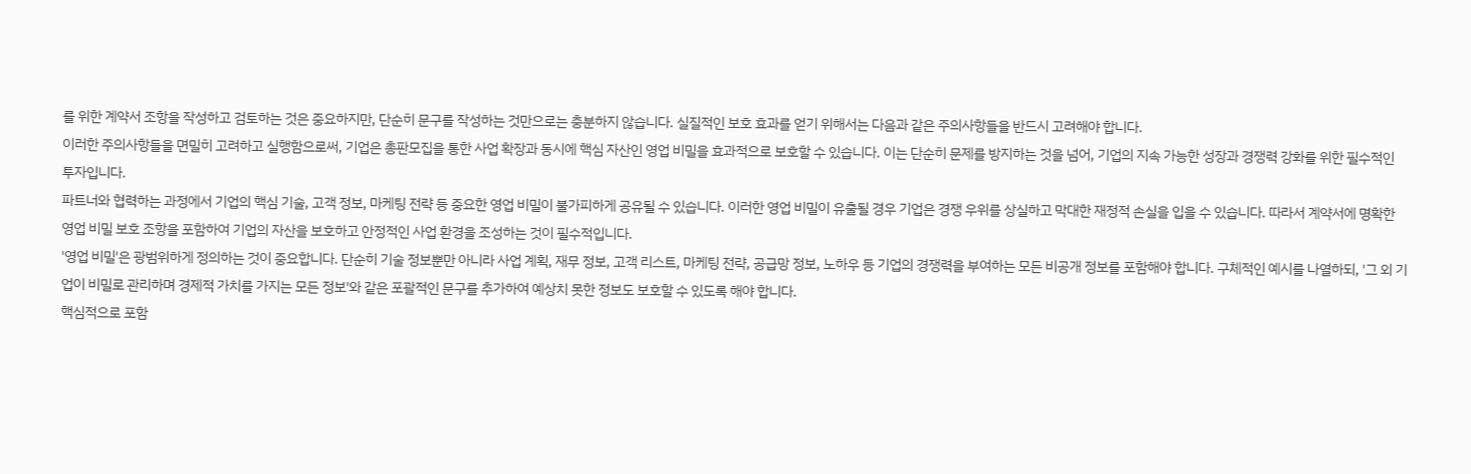를 위한 계약서 조항을 작성하고 검토하는 것은 중요하지만, 단순히 문구를 작성하는 것만으로는 충분하지 않습니다. 실질적인 보호 효과를 얻기 위해서는 다음과 같은 주의사항들을 반드시 고려해야 합니다.
이러한 주의사항들을 면밀히 고려하고 실행함으로써, 기업은 총판모집을 통한 사업 확장과 동시에 핵심 자산인 영업 비밀을 효과적으로 보호할 수 있습니다. 이는 단순히 문제를 방지하는 것을 넘어, 기업의 지속 가능한 성장과 경쟁력 강화를 위한 필수적인 투자입니다.
파트너와 협력하는 과정에서 기업의 핵심 기술, 고객 정보, 마케팅 전략 등 중요한 영업 비밀이 불가피하게 공유될 수 있습니다. 이러한 영업 비밀이 유출될 경우 기업은 경쟁 우위를 상실하고 막대한 재정적 손실을 입을 수 있습니다. 따라서 계약서에 명확한 영업 비밀 보호 조항을 포함하여 기업의 자산을 보호하고 안정적인 사업 환경을 조성하는 것이 필수적입니다.
'영업 비밀'은 광범위하게 정의하는 것이 중요합니다. 단순히 기술 정보뿐만 아니라 사업 계획, 재무 정보, 고객 리스트, 마케팅 전략, 공급망 정보, 노하우 등 기업의 경쟁력을 부여하는 모든 비공개 정보를 포함해야 합니다. 구체적인 예시를 나열하되, '그 외 기업이 비밀로 관리하며 경제적 가치를 가지는 모든 정보'와 같은 포괄적인 문구를 추가하여 예상치 못한 정보도 보호할 수 있도록 해야 합니다.
핵심적으로 포함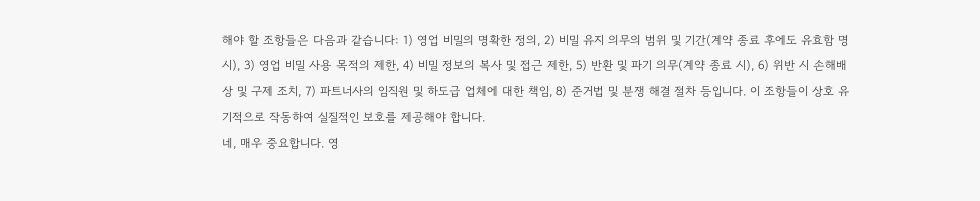해야 할 조항들은 다음과 같습니다: 1) 영업 비밀의 명확한 정의, 2) 비밀 유지 의무의 범위 및 기간(계약 종료 후에도 유효함 명시), 3) 영업 비밀 사용 목적의 제한, 4) 비밀 정보의 복사 및 접근 제한, 5) 반환 및 파기 의무(계약 종료 시), 6) 위반 시 손해배상 및 구제 조치, 7) 파트너사의 임직원 및 하도급 업체에 대한 책임, 8) 준거법 및 분쟁 해결 절차 등입니다. 이 조항들이 상호 유기적으로 작동하여 실질적인 보호를 제공해야 합니다.
네, 매우 중요합니다. 영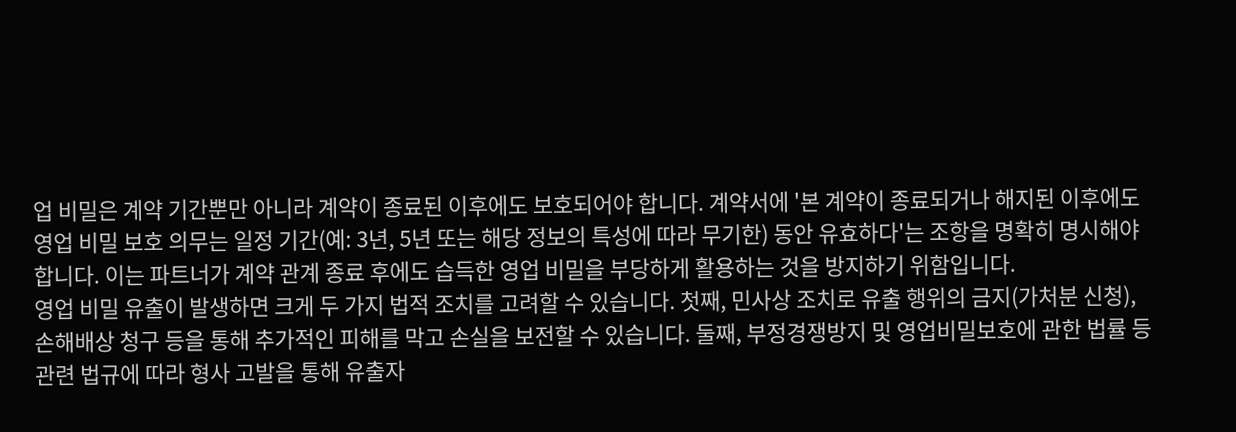업 비밀은 계약 기간뿐만 아니라 계약이 종료된 이후에도 보호되어야 합니다. 계약서에 '본 계약이 종료되거나 해지된 이후에도 영업 비밀 보호 의무는 일정 기간(예: 3년, 5년 또는 해당 정보의 특성에 따라 무기한) 동안 유효하다'는 조항을 명확히 명시해야 합니다. 이는 파트너가 계약 관계 종료 후에도 습득한 영업 비밀을 부당하게 활용하는 것을 방지하기 위함입니다.
영업 비밀 유출이 발생하면 크게 두 가지 법적 조치를 고려할 수 있습니다. 첫째, 민사상 조치로 유출 행위의 금지(가처분 신청), 손해배상 청구 등을 통해 추가적인 피해를 막고 손실을 보전할 수 있습니다. 둘째, 부정경쟁방지 및 영업비밀보호에 관한 법률 등 관련 법규에 따라 형사 고발을 통해 유출자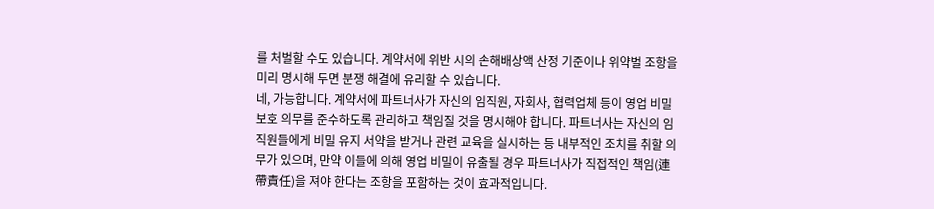를 처벌할 수도 있습니다. 계약서에 위반 시의 손해배상액 산정 기준이나 위약벌 조항을 미리 명시해 두면 분쟁 해결에 유리할 수 있습니다.
네, 가능합니다. 계약서에 파트너사가 자신의 임직원, 자회사, 협력업체 등이 영업 비밀 보호 의무를 준수하도록 관리하고 책임질 것을 명시해야 합니다. 파트너사는 자신의 임직원들에게 비밀 유지 서약을 받거나 관련 교육을 실시하는 등 내부적인 조치를 취할 의무가 있으며, 만약 이들에 의해 영업 비밀이 유출될 경우 파트너사가 직접적인 책임(連帶責任)을 져야 한다는 조항을 포함하는 것이 효과적입니다.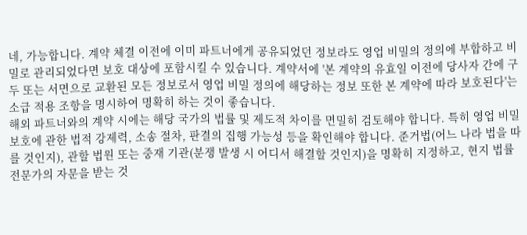네, 가능합니다. 계약 체결 이전에 이미 파트너에게 공유되었던 정보라도 영업 비밀의 정의에 부합하고 비밀로 관리되었다면 보호 대상에 포함시킬 수 있습니다. 계약서에 '본 계약의 유효일 이전에 당사자 간에 구두 또는 서면으로 교환된 모든 정보로서 영업 비밀 정의에 해당하는 정보 또한 본 계약에 따라 보호된다'는 소급 적용 조항을 명시하여 명확히 하는 것이 좋습니다.
해외 파트너와의 계약 시에는 해당 국가의 법률 및 제도적 차이를 면밀히 검토해야 합니다. 특히 영업 비밀 보호에 관한 법적 강제력, 소송 절차, 판결의 집행 가능성 등을 확인해야 합니다. 준거법(어느 나라 법을 따를 것인지), 관할 법원 또는 중재 기관(분쟁 발생 시 어디서 해결할 것인지)을 명확히 지정하고, 현지 법률 전문가의 자문을 받는 것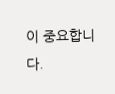이 중요합니다.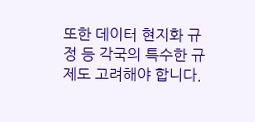또한 데이터 현지화 규정 등 각국의 특수한 규제도 고려해야 합니다.